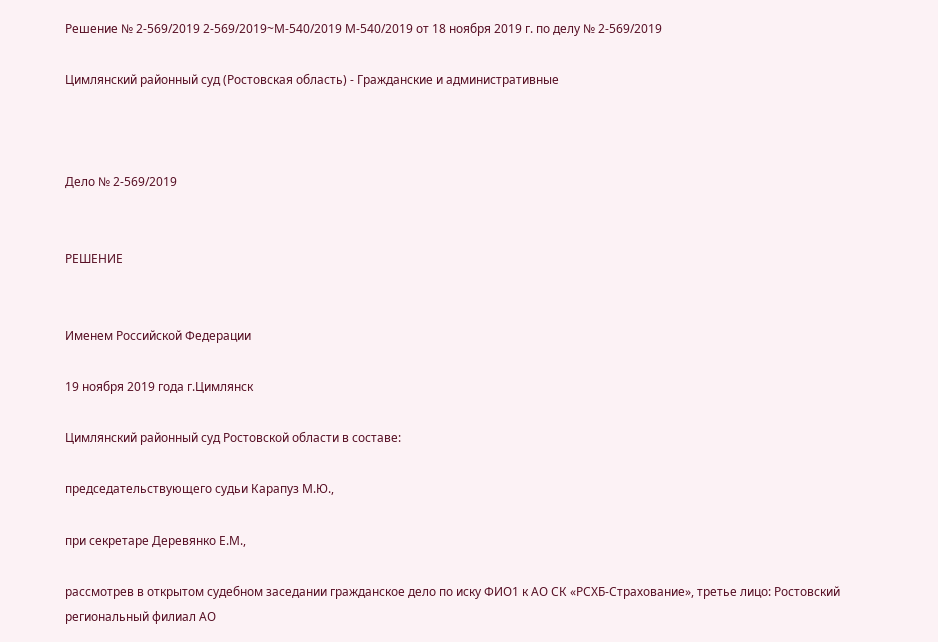Решение № 2-569/2019 2-569/2019~М-540/2019 М-540/2019 от 18 ноября 2019 г. по делу № 2-569/2019

Цимлянский районный суд (Ростовская область) - Гражданские и административные



Дело № 2-569/2019


РЕШЕНИЕ


Именем Российской Федерации

19 ноября 2019 года г.Цимлянск

Цимлянский районный суд Ростовской области в составе:

председательствующего судьи Карапуз М.Ю.,

при секретаре Деревянко Е.М.,

рассмотрев в открытом судебном заседании гражданское дело по иску ФИО1 к АО СК «РСХБ-Страхование», третье лицо: Ростовский региональный филиал АО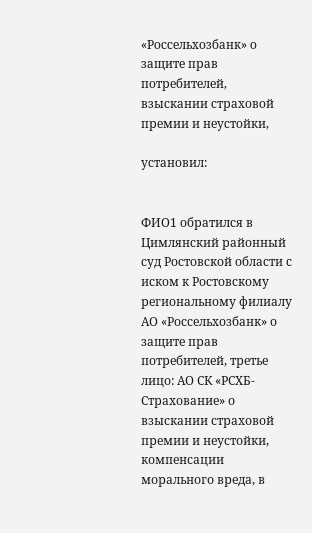«Россельхозбанк» о защите прав потребителей, взыскании страховой премии и неустойки,

установил:


ФИО1 обратился в Цимлянский районный суд Ростовской области с иском к Ростовскому региональному филиалу АО «Россельхозбанк» о защите прав потребителей, третье лицо: АО СК «РСХБ-Страхование» о взыскании страховой премии и неустойки, компенсации морального вреда, в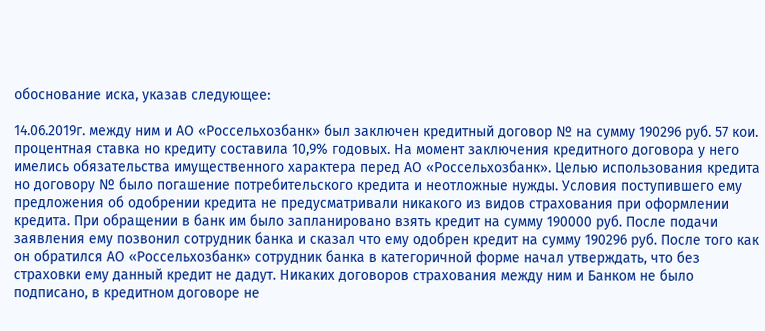обоснование иска, указав следующее:

14.06.2019г. между ним и АО «Россельхозбанк» был заключен кредитный договор № на сумму 190296 руб. 57 кои. процентная ставка но кредиту составила 10,9% годовых. На момент заключения кредитного договора у него имелись обязательства имущественного характера перед АО «Россельхозбанк». Целью использования кредита но договору № было погашение потребительского кредита и неотложные нужды. Условия поступившего ему предложения об одобрении кредита не предусматривали никакого из видов страхования при оформлении кредита. При обращении в банк им было запланировано взять кредит на сумму 190000 руб. После подачи заявления ему позвонил сотрудник банка и сказал что ему одобрен кредит на сумму 190296 руб. После того как он обратился АО «Россельхозбанк» сотрудник банка в категоричной форме начал утверждать, что без страховки ему данный кредит не дадут. Никаких договоров страхования между ним и Банком не было подписано, в кредитном договоре не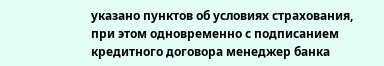указано пунктов об условиях страхования, при этом одновременно с подписанием кредитного договора менеджер банка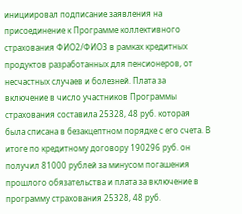инициировал подписание заявления на присоединение к Программе коллективного страхования ФИО2/ФИО3 в рамках кредитных продуктов разработанных для пенсионеров, от несчастных случаев и болезней. Плата за включение в число участников Программы страхования составила 25328, 48 руб. которая была списана в безакцептном порядке с его счета. В итоге по кредитному договору 190296 руб. он получил 81000 рублей за минусом погашения прошлого обязательства и плата за включение в программу страхования 25328, 48 руб.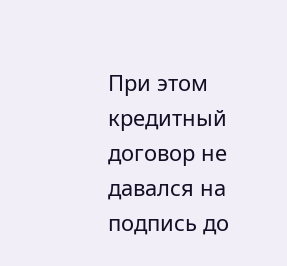При этом кредитный договор не давался на подпись до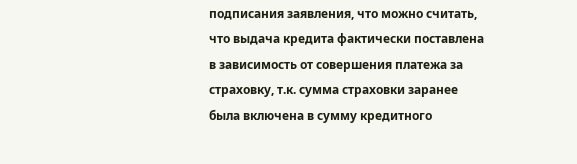подписания заявления, что можно считать, что выдача кредита фактически поставлена в зависимость от совершения платежа за страховку, т.к. сумма страховки заранее была включена в сумму кредитного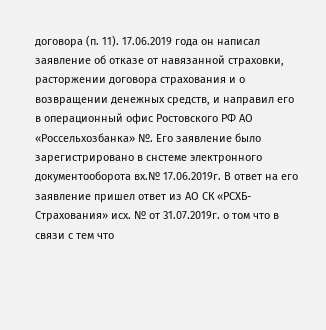договора (п. 11). 17.06.2019 года он написал заявление об отказе от навязанной страховки, расторжении договора страхования и о возвращении денежных средств, и направил его в операционный офис Ростовского РФ АО «Россельхозбанка» №. Его заявление было зарегистрировано в снстеме электронного документооборота вх.№ 17.06.2019г. В ответ на его заявление пришел ответ из АО СК «РСХБ-Страхования» исх. № от 31.07.2019г. о том что в связи с тем что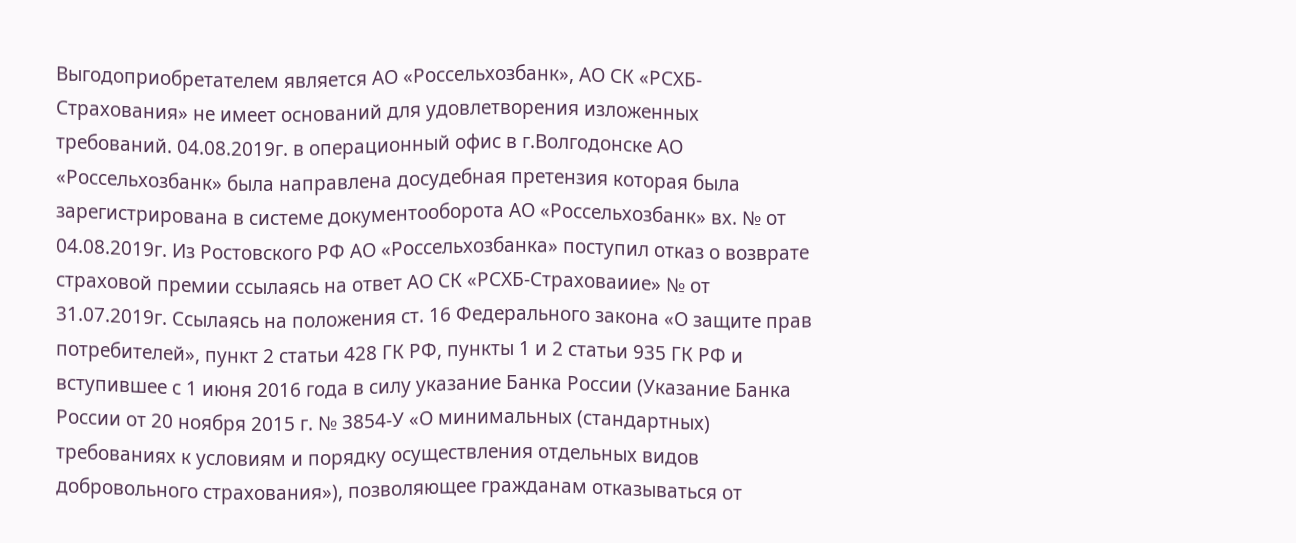Выгодоприобретателем является АО «Россельхозбанк», АО СК «РСХБ-Страхования» не имеет оснований для удовлетворения изложенных требований. 04.08.2019г. в операционный офис в г.Волгодонске АО «Россельхозбанк» была направлена досудебная претензия которая была зарегистрирована в системе документооборота АО «Россельхозбанк» вх. № от 04.08.2019г. Из Ростовского РФ АО «Россельхозбанка» поступил отказ о возврате страховой премии ссылаясь на ответ АО СК «РСХБ-Страховаиие» № от 31.07.2019г. Ссылаясь на положения ст. 16 Федерального закона «О защите прав потребителей», пункт 2 статьи 428 ГК РФ, пункты 1 и 2 статьи 935 ГК РФ и вступившее с 1 июня 2016 года в силу указание Банка России (Указание Банка России от 20 ноября 2015 г. № 3854-У «О минимальных (стандартных) требованиях к условиям и порядку осуществления отдельных видов добровольного страхования»), позволяющее гражданам отказываться от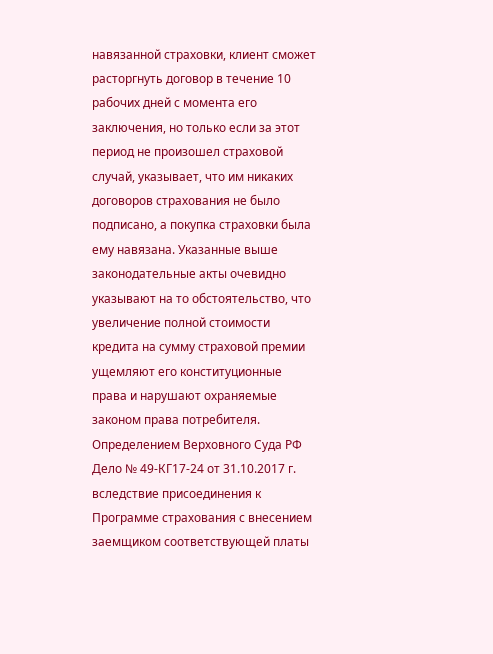навязанной страховки, клиент сможет расторгнуть договор в течение 10 рабочих дней с момента его заключения, но только если за этот период не произошел страховой случай, указывает, что им никаких договоров страхования не было подписано, а покупка страховки была ему навязана. Указанные выше законодательные акты очевидно указывают на то обстоятельство, что увеличение полной стоимости кредита на сумму страховой премии ущемляют его конституционные права и нарушают охраняемые законом права потребителя. Определением Верховного Суда РФ Дело № 49-КГ17-24 от 31.10.2017 г. вследствие присоединения к Программе страхования с внесением заемщиком соответствующей платы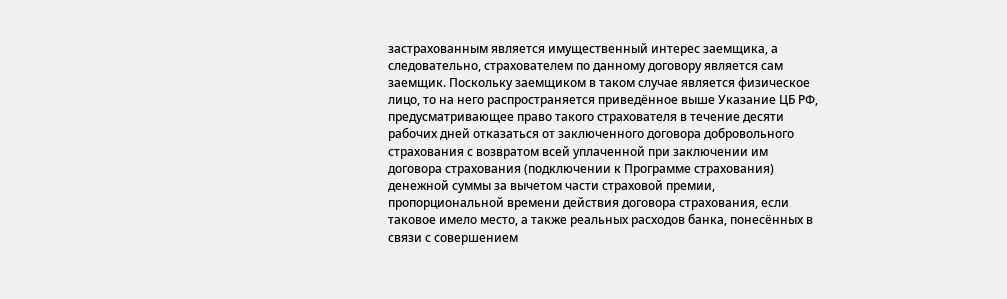застрахованным является имущественный интерес заемщика, а следовательно, страхователем по данному договору является сам заемщик. Поскольку заемщиком в таком случае является физическое лицо, то на него распространяется приведённое выше Указание ЦБ РФ, предусматривающее право такого страхователя в течение десяти рабочих дней отказаться от заключенного договора добровольного страхования с возвратом всей уплаченной при заключении им договора страхования (подключении к Программе страхования) денежной суммы за вычетом части страховой премии, пропорциональной времени действия договора страхования, если таковое имело место, а также реальных расходов банка, понесённых в связи с совершением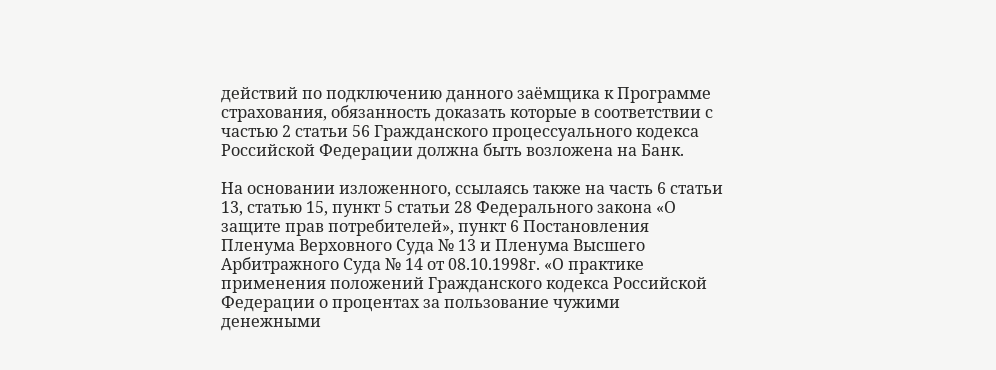действий по подключению данного заёмщика к Программе страхования, обязанность доказать которые в соответствии с частью 2 статьи 56 Гражданского процессуального кодекса Российской Федерации должна быть возложена на Банк.

На основании изложенного, ссылаясь также на часть 6 статьи 13, статью 15, пункт 5 статьи 28 Федерального закона «О защите прав потребителей», пункт 6 Постановления Пленума Верховного Суда № 13 и Пленума Высшего Арбитражного Суда № 14 от 08.10.1998г. «О практике применения положений Гражданского кодекса Российской Федерации о процентах за пользование чужими денежными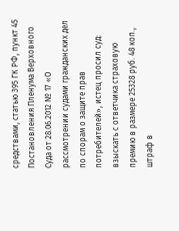средствами, статью 395 ГК РФ, пункт 45 Постановления Пленума Верховного Суда от 28.06.2012 № 17 «О рассмотрении судами гражданских дел по спорам о защите прав потребителей», истец просил суд: взыскать с ответчика страховую премию в размере 25328 руб. 48 коп., штраф в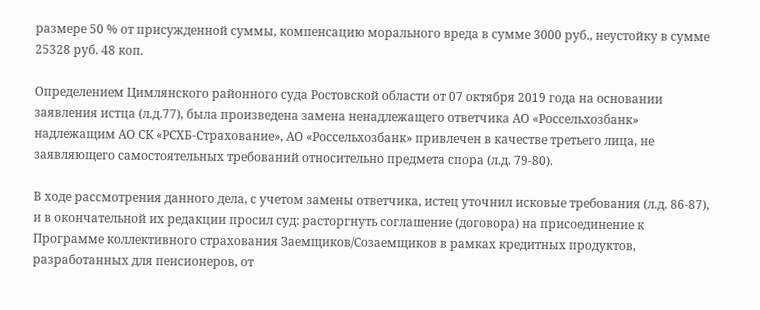размере 50 % от присужденной суммы, компенсацию морального вреда в сумме 3000 руб., неустойку в сумме 25328 руб. 48 коп.

Определением Цимлянского районного суда Ростовской области от 07 октября 2019 года на основании заявления истца (л.д.77), была произведена замена ненадлежащего ответчика АО «Россельхозбанк» надлежащим АО СК «РСХБ-Страхование», АО «Россельхозбанк» привлечен в качестве третьего лица, не заявляющего самостоятельных требований относительно предмета спора (л.д. 79-80).

В ходе рассмотрения данного дела, с учетом замены ответчика, истец уточнил исковые требования (л.д. 86-87), и в окончательной их редакции просил суд: расторгнуть соглашение (договора) на присоединение к Программе коллективного страхования Заемщиков/Созаемщиков в рамках кредитных продуктов, разработанных для пенсионеров, от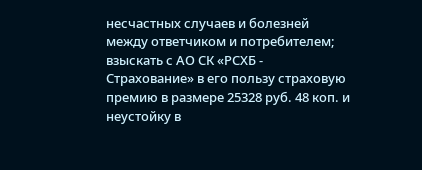несчастных случаев и болезней между ответчиком и потребителем; взыскать с АО СК «РСХБ - Страхование» в его пользу страховую премию в размере 25328 руб. 48 коп. и неустойку в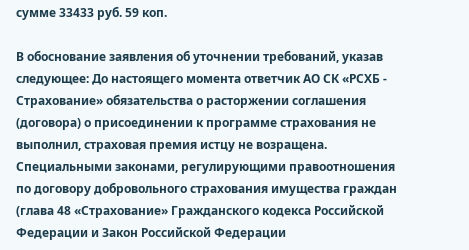сумме 33433 руб. 59 коп.

В обоснование заявления об уточнении требований, указав следующее: До настоящего момента ответчик АО СК «РСХБ - Страхование» обязательства о расторжении соглашения (договора) о присоединении к программе страхования не выполнил, страховая премия истцу не возращена. Специальными законами, регулирующими правоотношения по договору добровольного страхования имущества граждан (глава 48 «Страхование» Гражданского кодекса Российской Федерации и Закон Российской Федерации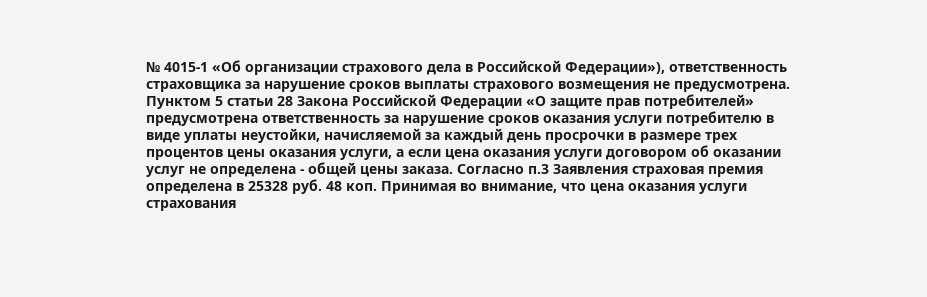№ 4015-1 «Об организации страхового дела в Российской Федерации»), ответственность страховщика за нарушение сроков выплаты страхового возмещения не предусмотрена. Пунктом 5 статьи 28 Закона Российской Федерации «О защите прав потребителей» предусмотрена ответственность за нарушение сроков оказания услуги потребителю в виде уплаты неустойки, начисляемой за каждый день просрочки в размере трех процентов цены оказания услуги, а если цена оказания услуги договором об оказании услуг не определена - общей цены заказа. Согласно п.3 Заявления страховая премия определена в 25328 руб. 48 коп. Принимая во внимание, что цена оказания услуги страхования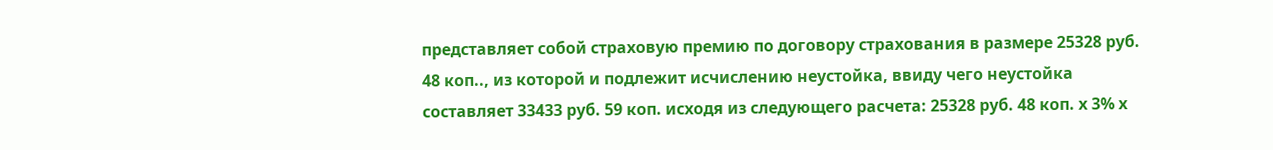представляет собой страховую премию по договору страхования в размере 25328 руб. 48 коп.., из которой и подлежит исчислению неустойка, ввиду чего неустойка составляет 33433 руб. 59 коп. исходя из следующего расчета: 25328 руб. 48 коп. х 3% х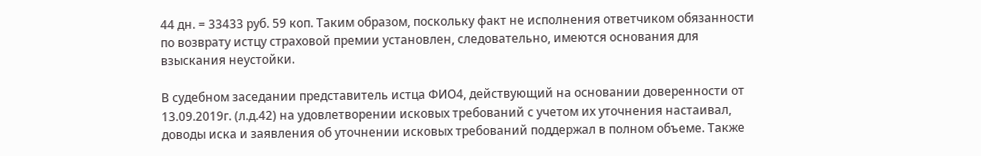44 дн. = 33433 руб. 59 коп. Таким образом, поскольку факт не исполнения ответчиком обязанности по возврату истцу страховой премии установлен, следовательно, имеются основания для взыскания неустойки.

В судебном заседании представитель истца ФИО4, действующий на основании доверенности от 13.09.2019г. (л.д.42) на удовлетворении исковых требований с учетом их уточнения настаивал, доводы иска и заявления об уточнении исковых требований поддержал в полном объеме. Также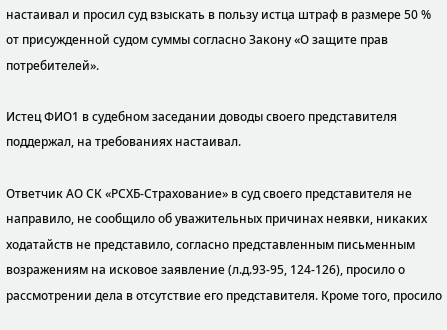настаивал и просил суд взыскать в пользу истца штраф в размере 50 % от присужденной судом суммы согласно Закону «О защите прав потребителей».

Истец ФИО1 в судебном заседании доводы своего представителя поддержал, на требованиях настаивал.

Ответчик АО СК «РСХБ-Страхование» в суд своего представителя не направило, не сообщило об уважительных причинах неявки, никаких ходатайств не представило, согласно представленным письменным возражениям на исковое заявление (л.д.93-95, 124-126), просило о рассмотрении дела в отсутствие его представителя. Кроме того, просило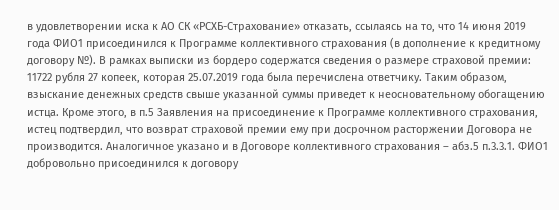в удовлетворении иска к АО СК «РСХБ-Страхование» отказать, ссылаясь на то, что 14 июня 2019 года ФИО1 присоединился к Программе коллективного страхования (в дополнение к кредитному договору №). В рамках выписки из бордеро содержатся сведения о размере страховой премии: 11722 рубля 27 копеек, которая 25.07.2019 года была перечислена ответчику. Таким образом, взыскание денежных средств свыше указанной суммы приведет к неосновательному обогащению истца. Кроме этого, в п.5 Заявления на присоединение к Программе коллективного страхования, истец подтвердил, что возврат страховой премии ему при досрочном расторжении Договора не производится. Аналогичное указано и в Договоре коллективного страхования – абз.5 п.3.3.1. ФИО1 добровольно присоединился к договору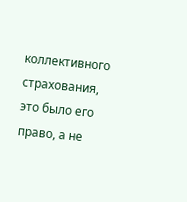коллективного страхования, это было его право, а не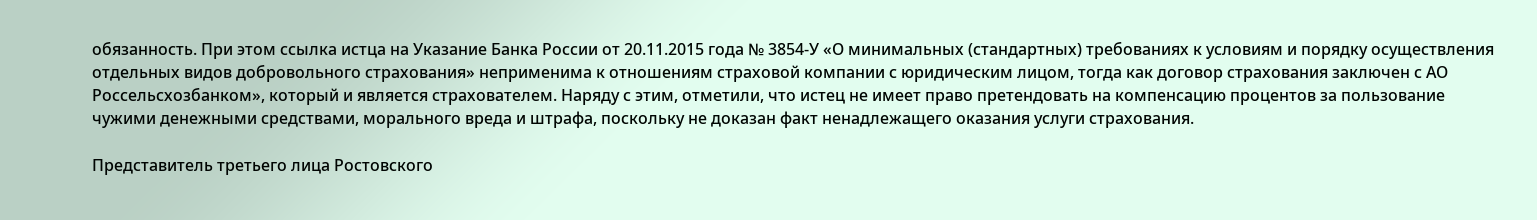обязанность. При этом ссылка истца на Указание Банка России от 20.11.2015 года № 3854-У «О минимальных (стандартных) требованиях к условиям и порядку осуществления отдельных видов добровольного страхования» неприменима к отношениям страховой компании с юридическим лицом, тогда как договор страхования заключен с АО Россельсхозбанком», который и является страхователем. Наряду с этим, отметили, что истец не имеет право претендовать на компенсацию процентов за пользование чужими денежными средствами, морального вреда и штрафа, поскольку не доказан факт ненадлежащего оказания услуги страхования.

Представитель третьего лица Ростовского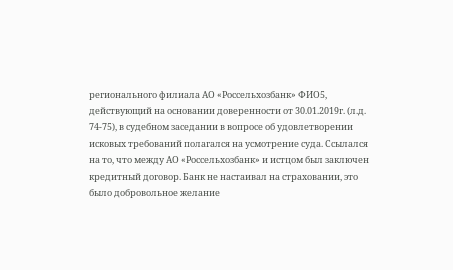регионального филиала АО «Россельхозбанк» ФИО5, действующий на основании доверенности от 30.01.2019г. (л.д. 74-75), в судебном заседании в вопросе об удовлетворении исковых требований полагался на усмотрение суда. Ссылался на то, что между АО «Россельхозбанк» и истцом был заключен кредитный договор. Банк не настаивал на страховании, это было добровольное желание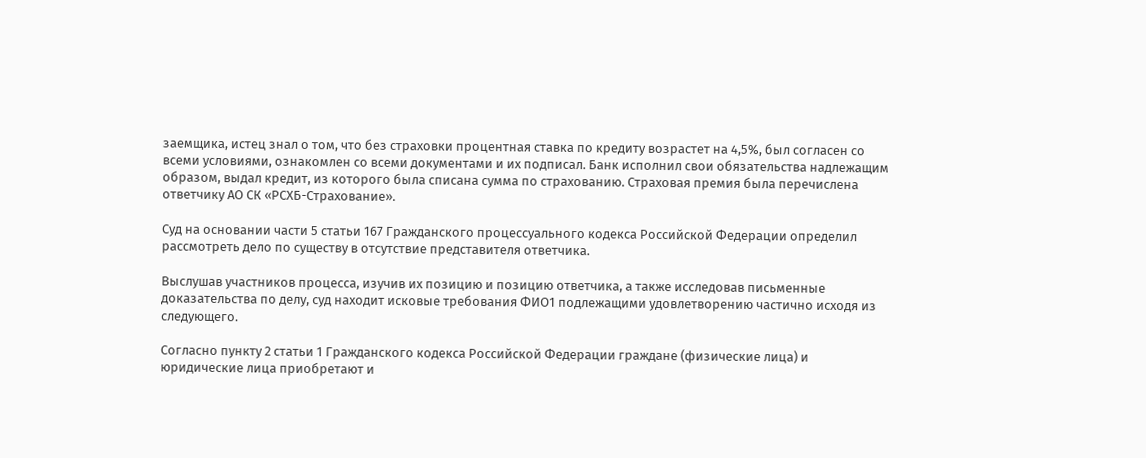заемщика, истец знал о том, что без страховки процентная ставка по кредиту возрастет на 4,5%, был согласен со всеми условиями, ознакомлен со всеми документами и их подписал. Банк исполнил свои обязательства надлежащим образом, выдал кредит, из которого была списана сумма по страхованию. Страховая премия была перечислена ответчику АО СК «РСХБ-Страхование».

Суд на основании части 5 статьи 167 Гражданского процессуального кодекса Российской Федерации определил рассмотреть дело по существу в отсутствие представителя ответчика.

Выслушав участников процесса, изучив их позицию и позицию ответчика, а также исследовав письменные доказательства по делу, суд находит исковые требования ФИО1 подлежащими удовлетворению частично исходя из следующего.

Согласно пункту 2 статьи 1 Гражданского кодекса Российской Федерации граждане (физические лица) и юридические лица приобретают и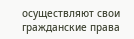осуществляют свои гражданские права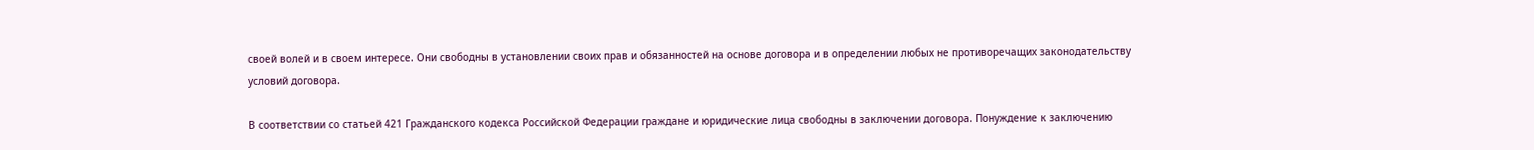своей волей и в своем интересе. Они свободны в установлении своих прав и обязанностей на основе договора и в определении любых не противоречащих законодательству условий договора.

В соответствии со статьей 421 Гражданского кодекса Российской Федерации граждане и юридические лица свободны в заключении договора. Понуждение к заключению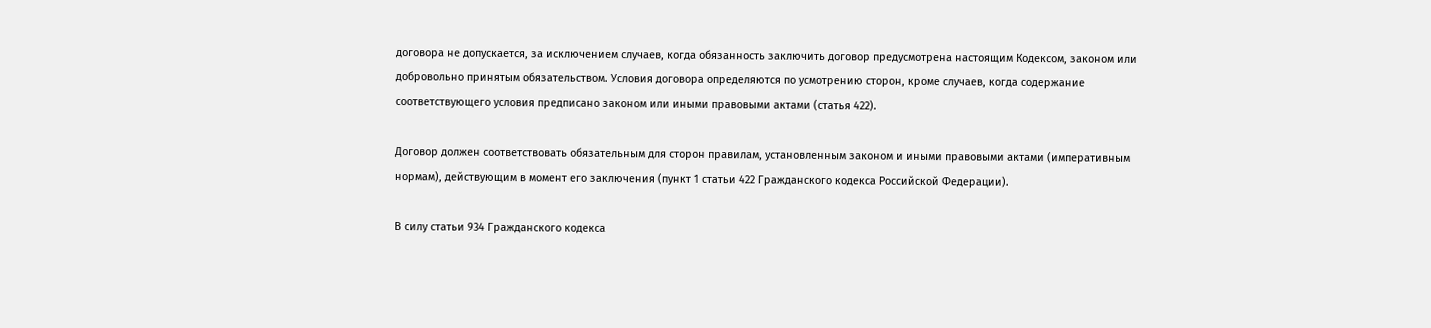договора не допускается, за исключением случаев, когда обязанность заключить договор предусмотрена настоящим Кодексом, законом или добровольно принятым обязательством. Условия договора определяются по усмотрению сторон, кроме случаев, когда содержание соответствующего условия предписано законом или иными правовыми актами (статья 422).

Договор должен соответствовать обязательным для сторон правилам, установленным законом и иными правовыми актами (императивным нормам), действующим в момент его заключения (пункт 1 статьи 422 Гражданского кодекса Российской Федерации).

В силу статьи 934 Гражданского кодекса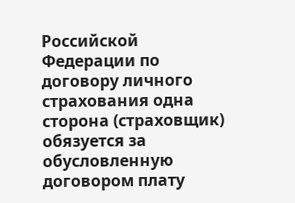Российской Федерации по договору личного страхования одна сторона (страховщик) обязуется за обусловленную договором плату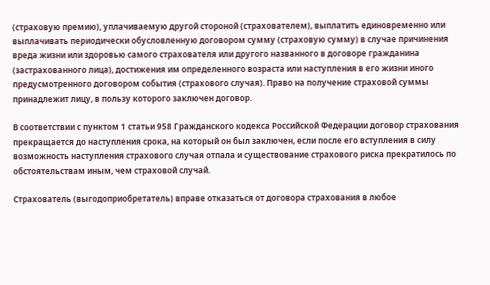(страховую премию), уплачиваемую другой стороной (страхователем), выплатить единовременно или выплачивать периодически обусловленную договором сумму (страховую сумму) в случае причинения вреда жизни или здоровью самого страхователя или другого названного в договоре гражданина (застрахованного лица), достижения им определенного возраста или наступления в его жизни иного предусмотренного договором события (страхового случая). Право на получение страховой суммы принадлежит лицу, в пользу которого заключен договор.

В соответствии с пунктом 1 статьи 958 Гражданского кодекса Российской Федерации договор страхования прекращается до наступления срока, на который он был заключен, если после его вступления в силу возможность наступления страхового случая отпала и существование страхового риска прекратилось по обстоятельствам иным, чем страховой случай.

Страхователь (выгодоприобретатель) вправе отказаться от договора страхования в любое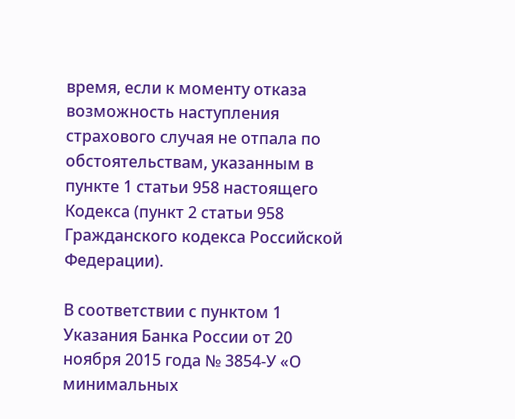время, если к моменту отказа возможность наступления страхового случая не отпала по обстоятельствам, указанным в пункте 1 статьи 958 настоящего Кодекса (пункт 2 статьи 958 Гражданского кодекса Российской Федерации).

В соответствии с пунктом 1 Указания Банка России от 20 ноября 2015 года № 3854-У «О минимальных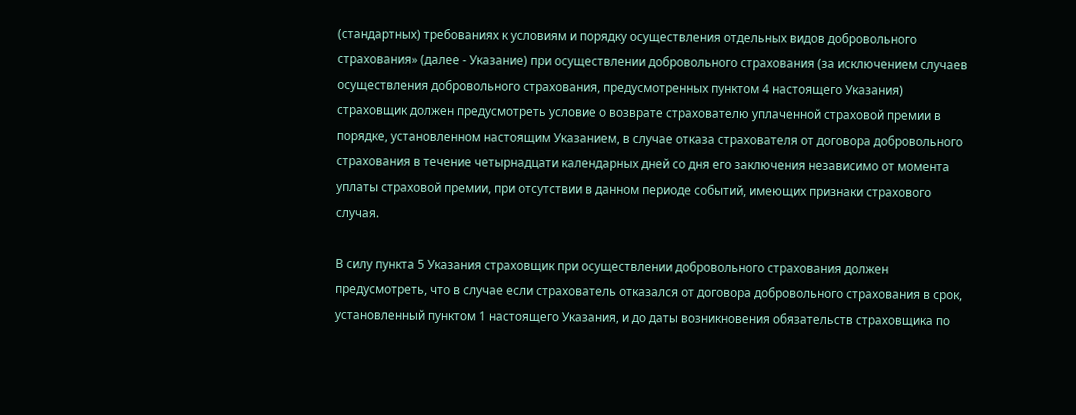(стандартных) требованиях к условиям и порядку осуществления отдельных видов добровольного страхования» (далее - Указание) при осуществлении добровольного страхования (за исключением случаев осуществления добровольного страхования, предусмотренных пунктом 4 настоящего Указания) страховщик должен предусмотреть условие о возврате страхователю уплаченной страховой премии в порядке, установленном настоящим Указанием, в случае отказа страхователя от договора добровольного страхования в течение четырнадцати календарных дней со дня его заключения независимо от момента уплаты страховой премии, при отсутствии в данном периоде событий, имеющих признаки страхового случая.

В силу пункта 5 Указания страховщик при осуществлении добровольного страхования должен предусмотреть, что в случае если страхователь отказался от договора добровольного страхования в срок, установленный пунктом 1 настоящего Указания, и до даты возникновения обязательств страховщика по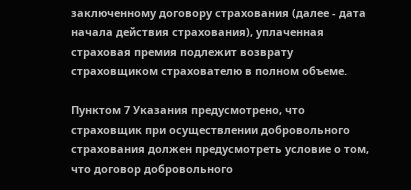заключенному договору страхования (далее - дата начала действия страхования), уплаченная страховая премия подлежит возврату страховщиком страхователю в полном объеме.

Пунктом 7 Указания предусмотрено, что страховщик при осуществлении добровольного страхования должен предусмотреть условие о том, что договор добровольного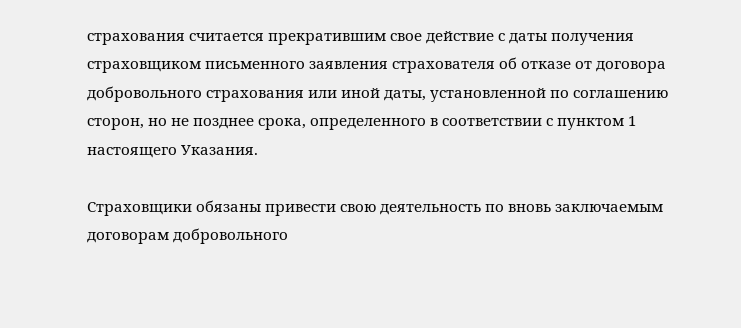страхования считается прекратившим свое действие с даты получения страховщиком письменного заявления страхователя об отказе от договора добровольного страхования или иной даты, установленной по соглашению сторон, но не позднее срока, определенного в соответствии с пунктом 1 настоящего Указания.

Страховщики обязаны привести свою деятельность по вновь заключаемым договорам добровольного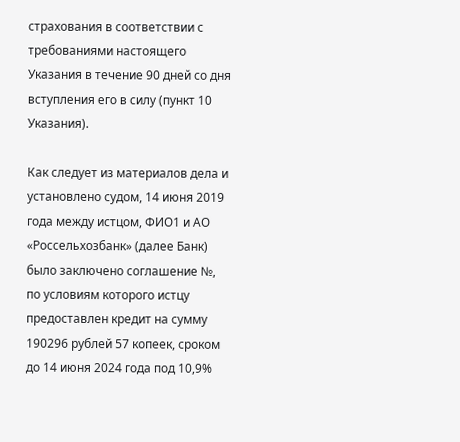страхования в соответствии с требованиями настоящего Указания в течение 90 дней со дня вступления его в силу (пункт 10 Указания).

Как следует из материалов дела и установлено судом, 14 июня 2019 года между истцом, ФИО1 и АО «Россельхозбанк» (далее Банк) было заключено соглашение №, по условиям которого истцу предоставлен кредит на сумму 190296 рублей 57 копеек, сроком до 14 июня 2024 года под 10,9%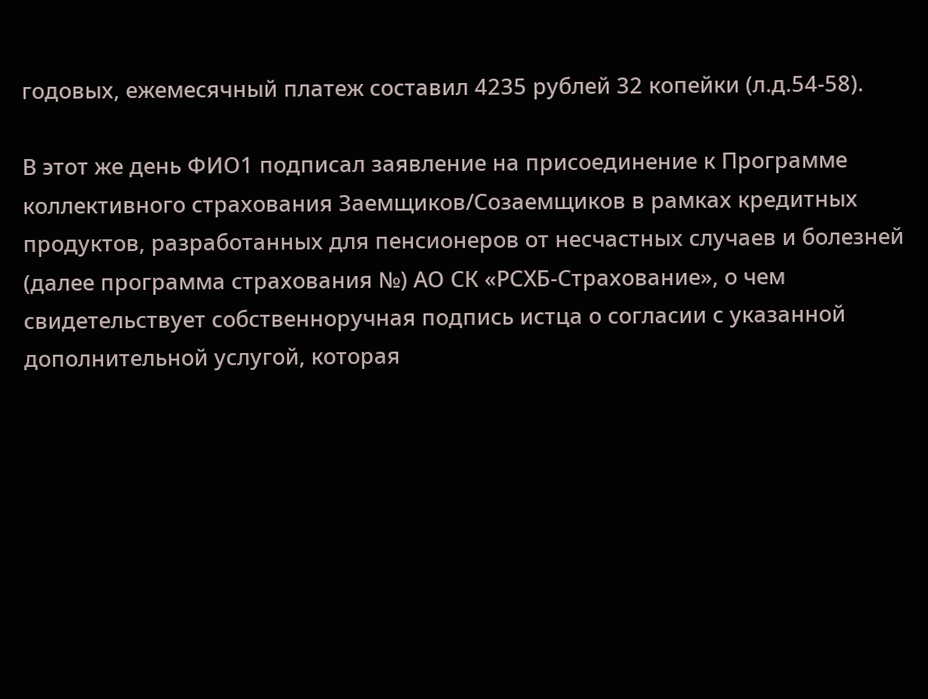годовых, ежемесячный платеж составил 4235 рублей 32 копейки (л.д.54-58).

В этот же день ФИО1 подписал заявление на присоединение к Программе коллективного страхования Заемщиков/Созаемщиков в рамках кредитных продуктов, разработанных для пенсионеров от несчастных случаев и болезней (далее программа страхования №) АО СК «РСХБ-Страхование», о чем свидетельствует собственноручная подпись истца о согласии с указанной дополнительной услугой, которая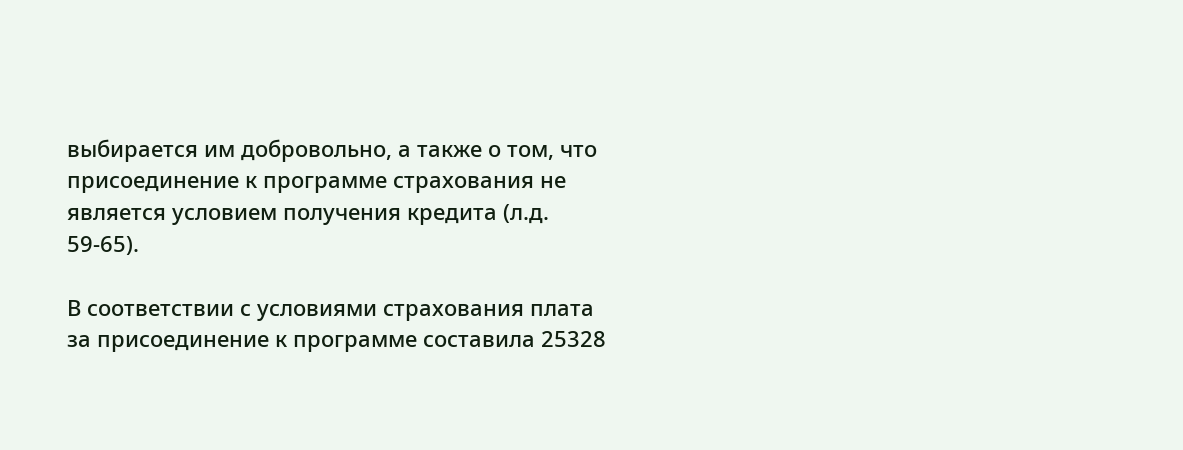выбирается им добровольно, а также о том, что присоединение к программе страхования не является условием получения кредита (л.д. 59-65).

В соответствии с условиями страхования плата за присоединение к программе составила 25328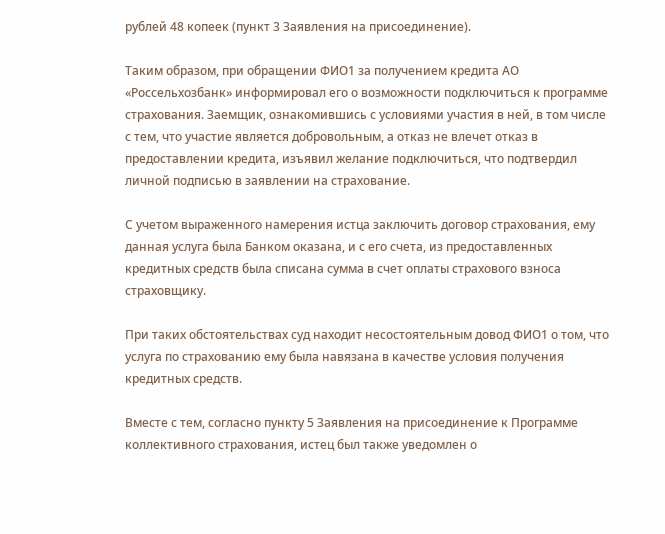рублей 48 копеек (пункт 3 Заявления на присоединение).

Таким образом, при обращении ФИО1 за получением кредита АО «Россельхозбанк» информировал его о возможности подключиться к программе страхования. Заемщик, ознакомившись с условиями участия в ней, в том числе с тем, что участие является добровольным, а отказ не влечет отказ в предоставлении кредита, изъявил желание подключиться, что подтвердил личной подписью в заявлении на страхование.

С учетом выраженного намерения истца заключить договор страхования, ему данная услуга была Банком оказана, и с его счета, из предоставленных кредитных средств была списана сумма в счет оплаты страхового взноса страховщику.

При таких обстоятельствах суд находит несостоятельным довод ФИО1 о том, что услуга по страхованию ему была навязана в качестве условия получения кредитных средств.

Вместе с тем, согласно пункту 5 Заявления на присоединение к Программе коллективного страхования, истец был также уведомлен о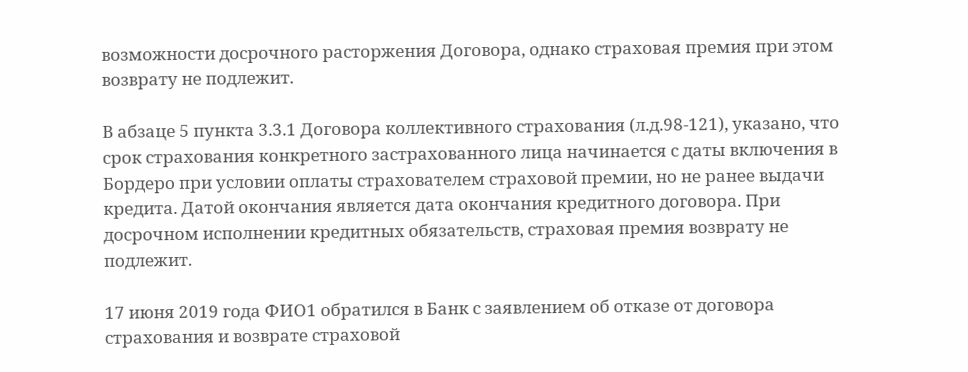возможности досрочного расторжения Договора, однако страховая премия при этом возврату не подлежит.

В абзаце 5 пункта 3.3.1 Договора коллективного страхования (л.д.98-121), указано, что срок страхования конкретного застрахованного лица начинается с даты включения в Бордеро при условии оплаты страхователем страховой премии, но не ранее выдачи кредита. Датой окончания является дата окончания кредитного договора. При досрочном исполнении кредитных обязательств, страховая премия возврату не подлежит.

17 июня 2019 года ФИО1 обратился в Банк с заявлением об отказе от договора страхования и возврате страховой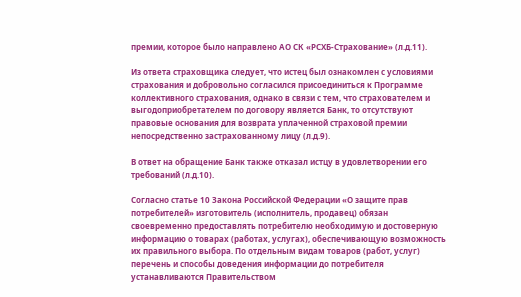премии, которое было направлено АО СК «РСХБ-Страхование» (л.д.11).

Из ответа страховщика следует, что истец был ознакомлен с условиями страхования и добровольно согласился присоединиться к Программе коллективного страхования, однако в связи с тем, что страхователем и выгодоприобретателем по договору является Банк, то отсутствуют правовые основания для возврата уплаченной страховой премии непосредственно застрахованному лицу (л.д.9).

В ответ на обращение Банк также отказал истцу в удовлетворении его требований (л.д.10).

Согласно статье 10 Закона Российской Федерации «О защите прав потребителей» изготовитель (исполнитель, продавец) обязан своевременно предоставлять потребителю необходимую и достоверную информацию о товарах (работах, услугах), обеспечивающую возможность их правильного выбора. По отдельным видам товаров (работ, услуг) перечень и способы доведения информации до потребителя устанавливаются Правительством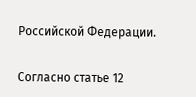Российской Федерации.

Согласно статье 12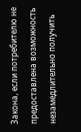Закона, если потребителю не предоставлена возможность незамедлительно получить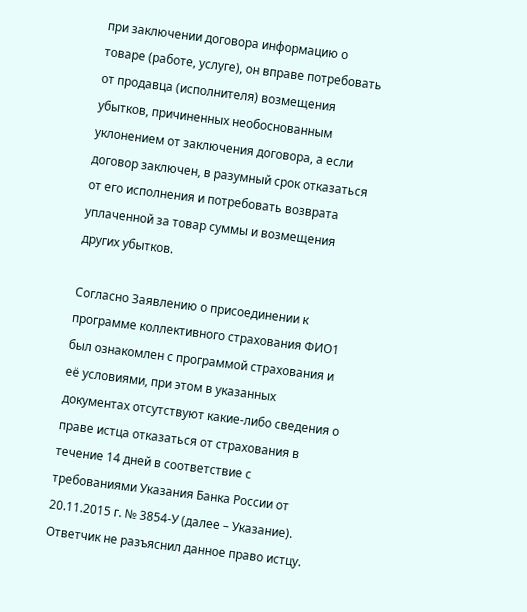при заключении договора информацию о товаре (работе, услуге), он вправе потребовать от продавца (исполнителя) возмещения убытков, причиненных необоснованным уклонением от заключения договора, а если договор заключен, в разумный срок отказаться от его исполнения и потребовать возврата уплаченной за товар суммы и возмещения других убытков.

Согласно Заявлению о присоединении к программе коллективного страхования ФИО1 был ознакомлен с программой страхования и её условиями, при этом в указанных документах отсутствуют какие-либо сведения о праве истца отказаться от страхования в течение 14 дней в соответствие с требованиями Указания Банка России от 20.11.2015 г. № 3854-У (далее – Указание). Ответчик не разъяснил данное право истцу.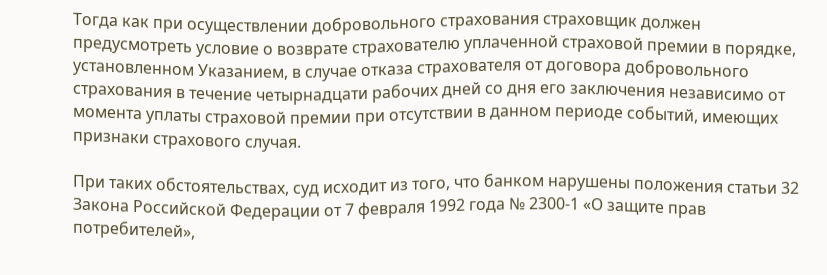Тогда как при осуществлении добровольного страхования страховщик должен предусмотреть условие о возврате страхователю уплаченной страховой премии в порядке, установленном Указанием, в случае отказа страхователя от договора добровольного страхования в течение четырнадцати рабочих дней со дня его заключения независимо от момента уплаты страховой премии при отсутствии в данном периоде событий, имеющих признаки страхового случая.

При таких обстоятельствах, суд исходит из того, что банком нарушены положения статьи 32 Закона Российской Федерации от 7 февраля 1992 года № 2300-1 «О защите прав потребителей»,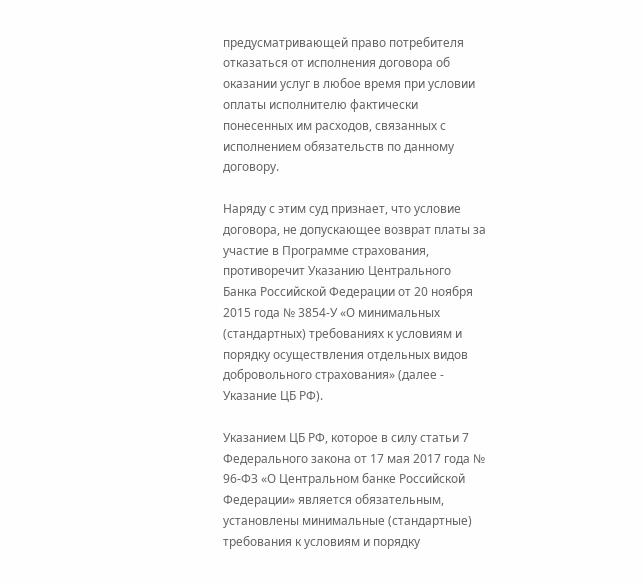предусматривающей право потребителя отказаться от исполнения договора об оказании услуг в любое время при условии оплаты исполнителю фактически понесенных им расходов, связанных с исполнением обязательств по данному договору.

Наряду с этим суд признает, что условие договора, не допускающее возврат платы за участие в Программе страхования, противоречит Указанию Центрального Банка Российской Федерации от 20 ноября 2015 года № 3854-У «О минимальных (стандартных) требованиях к условиям и порядку осуществления отдельных видов добровольного страхования» (далее - Указание ЦБ РФ).

Указанием ЦБ РФ, которое в силу статьи 7 Федерального закона от 17 мая 2017 года № 96-ФЗ «О Центральном банке Российской Федерации» является обязательным, установлены минимальные (стандартные) требования к условиям и порядку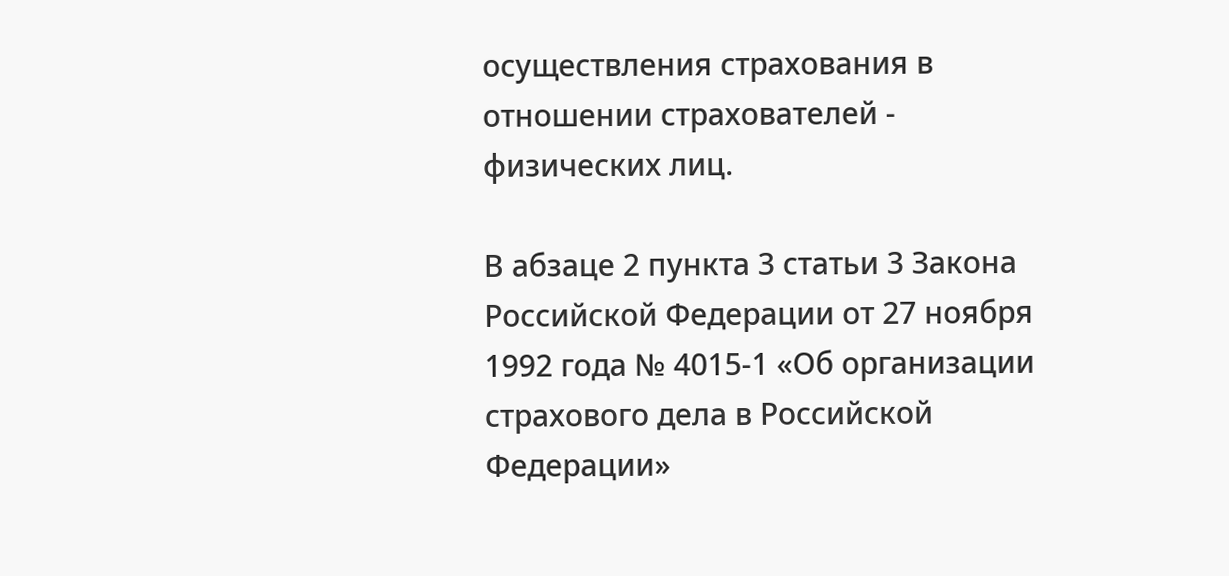осуществления страхования в отношении страхователей - физических лиц.

В абзаце 2 пункта 3 статьи 3 Закона Российской Федерации от 27 ноября 1992 года № 4015-1 «Об организации страхового дела в Российской Федерации»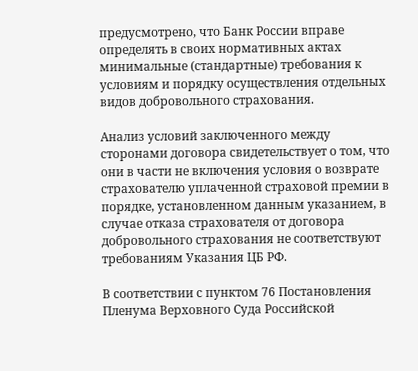предусмотрено, что Банк России вправе определять в своих нормативных актах минимальные (стандартные) требования к условиям и порядку осуществления отдельных видов добровольного страхования.

Анализ условий заключенного между сторонами договора свидетельствует о том, что они в части не включения условия о возврате страхователю уплаченной страховой премии в порядке, установленном данным указанием, в случае отказа страхователя от договора добровольного страхования не соответствуют требованиям Указания ЦБ РФ.

В соответствии с пунктом 76 Постановления Пленума Верховного Суда Российской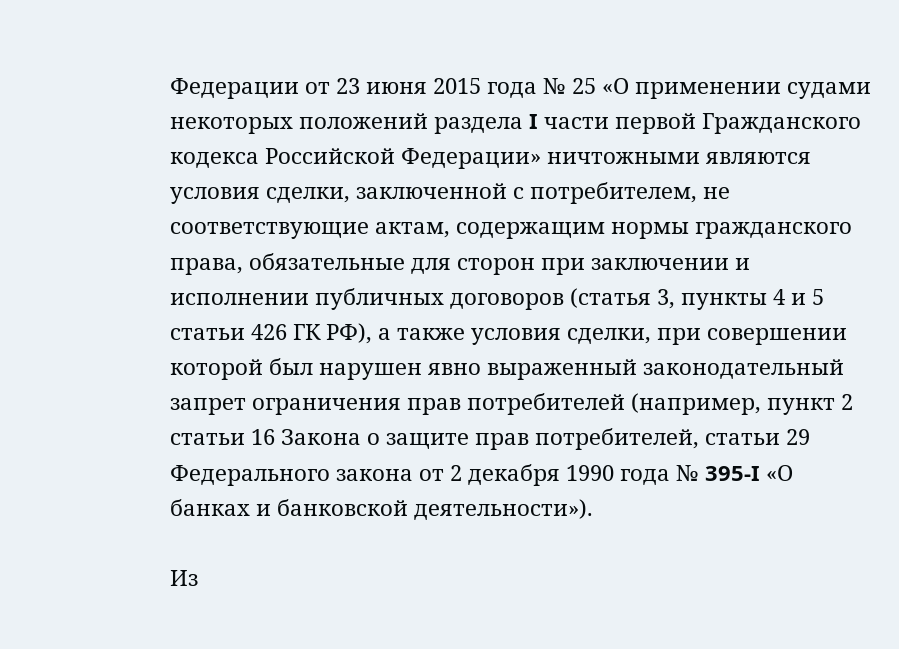Федерации от 23 июня 2015 года № 25 «О применении судами некоторых положений раздела I части первой Гражданского кодекса Российской Федерации» ничтожными являются условия сделки, заключенной с потребителем, не соответствующие актам, содержащим нормы гражданского права, обязательные для сторон при заключении и исполнении публичных договоров (статья 3, пункты 4 и 5 статьи 426 ГК РФ), а также условия сделки, при совершении которой был нарушен явно выраженный законодательный запрет ограничения прав потребителей (например, пункт 2 статьи 16 Закона о защите прав потребителей, статьи 29 Федерального закона от 2 декабря 1990 года № 395-I «О банках и банковской деятельности»).

Из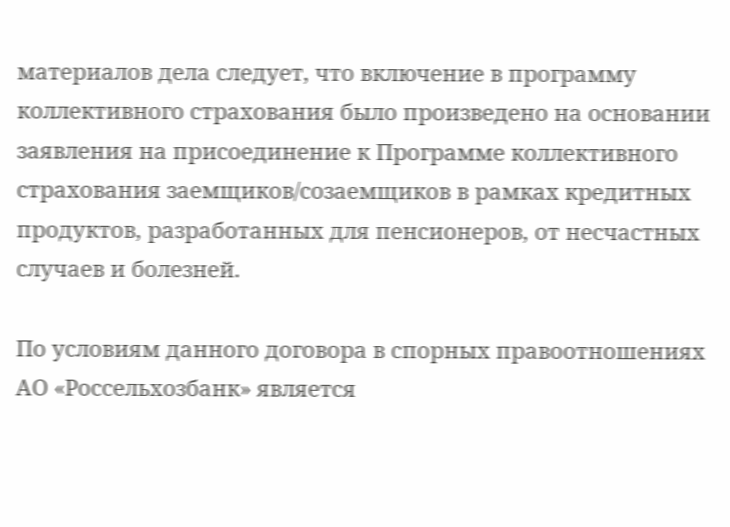материалов дела следует, что включение в программу коллективного страхования было произведено на основании заявления на присоединение к Программе коллективного страхования заемщиков/созаемщиков в рамках кредитных продуктов, разработанных для пенсионеров, от несчастных случаев и болезней.

По условиям данного договора в спорных правоотношениях АО «Россельхозбанк» является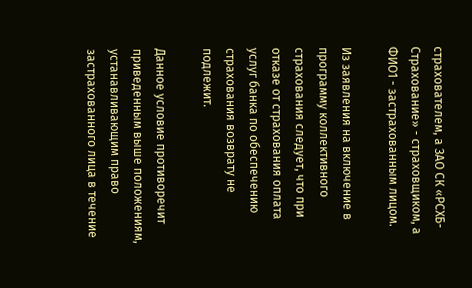страхователем, а ЗАО СК «РСХБ-Страхование» - страховщиком, а ФИО1 - застрахованным лицом.

Из заявления на включение в программу коллективного страхования следует, что при отказе от страхования оплата услуг банка по обеспечению страхования возврату не подлежит.

Данное условие противоречит приведенным выше положениям, устанавливающим право застрахованного лица в течение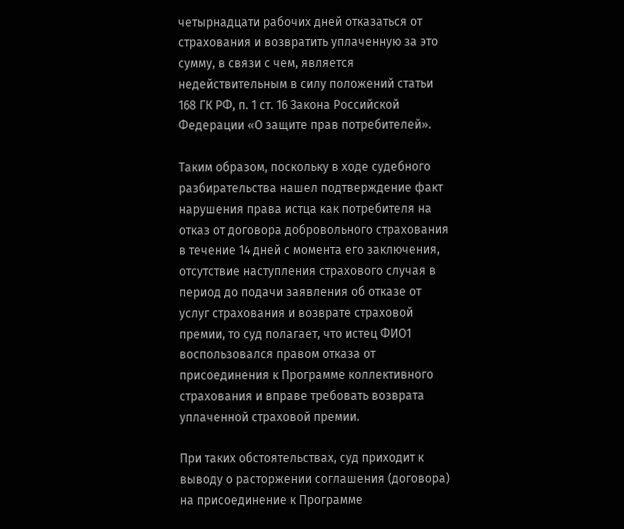четырнадцати рабочих дней отказаться от страхования и возвратить уплаченную за это сумму, в связи с чем, является недействительным в силу положений статьи 168 ГК РФ, п. 1 ст. 16 Закона Российской Федерации «О защите прав потребителей».

Таким образом, поскольку в ходе судебного разбирательства нашел подтверждение факт нарушения права истца как потребителя на отказ от договора добровольного страхования в течение 14 дней с момента его заключения, отсутствие наступления страхового случая в период до подачи заявления об отказе от услуг страхования и возврате страховой премии, то суд полагает, что истец ФИО1 воспользовался правом отказа от присоединения к Программе коллективного страхования и вправе требовать возврата уплаченной страховой премии.

При таких обстоятельствах, суд приходит к выводу о расторжении соглашения (договора) на присоединение к Программе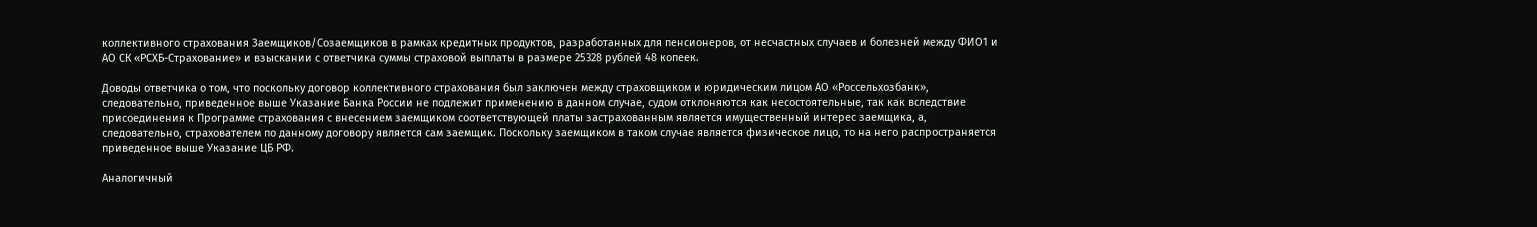коллективного страхования Заемщиков/Созаемщиков в рамках кредитных продуктов, разработанных для пенсионеров, от несчастных случаев и болезней между ФИО1 и АО СК «РСХБ-Страхование» и взыскании с ответчика суммы страховой выплаты в размере 25328 рублей 48 копеек.

Доводы ответчика о том, что поскольку договор коллективного страхования был заключен между страховщиком и юридическим лицом АО «Россельхозбанк», следовательно, приведенное выше Указание Банка России не подлежит применению в данном случае, судом отклоняются как несостоятельные, так как вследствие присоединения к Программе страхования с внесением заемщиком соответствующей платы застрахованным является имущественный интерес заемщика, а, следовательно, страхователем по данному договору является сам заемщик. Поскольку заемщиком в таком случае является физическое лицо, то на него распространяется приведенное выше Указание ЦБ РФ.

Аналогичный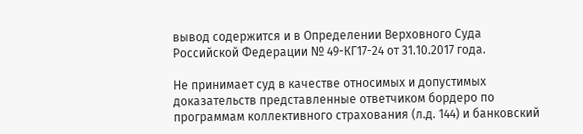вывод содержится и в Определении Верховного Суда Российской Федерации № 49-КГ17-24 от 31.10.2017 года.

Не принимает суд в качестве относимых и допустимых доказательств представленные ответчиком бордеро по программам коллективного страхования (л.д. 144) и банковский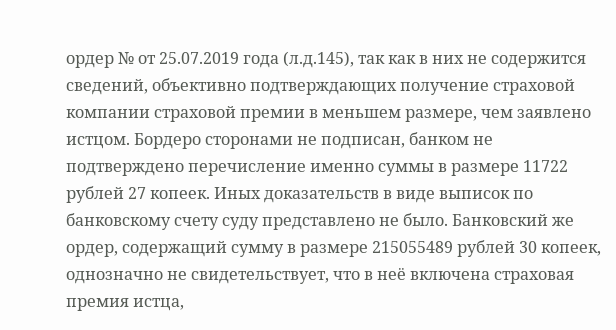ордер № от 25.07.2019 года (л.д.145), так как в них не содержится сведений, объективно подтверждающих получение страховой компании страховой премии в меньшем размере, чем заявлено истцом. Бордеро сторонами не подписан, банком не подтверждено перечисление именно суммы в размере 11722 рублей 27 копеек. Иных доказательств в виде выписок по банковскому счету суду представлено не было. Банковский же ордер, содержащий сумму в размере 215055489 рублей 30 копеек, однозначно не свидетельствует, что в неё включена страховая премия истца,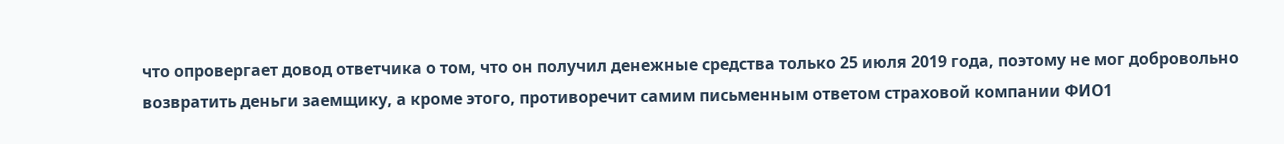что опровергает довод ответчика о том, что он получил денежные средства только 25 июля 2019 года, поэтому не мог добровольно возвратить деньги заемщику, а кроме этого, противоречит самим письменным ответом страховой компании ФИО1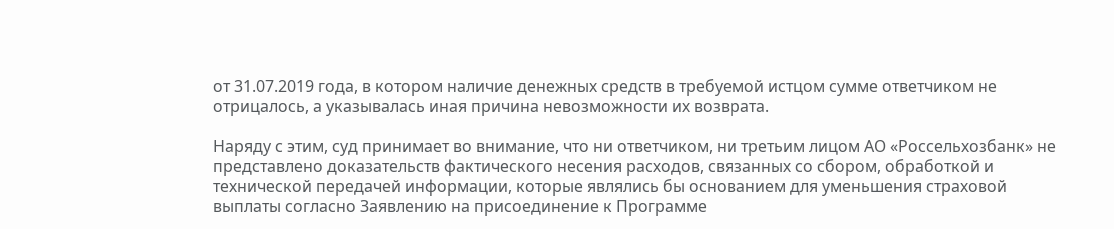от 31.07.2019 года, в котором наличие денежных средств в требуемой истцом сумме ответчиком не отрицалось, а указывалась иная причина невозможности их возврата.

Наряду с этим, суд принимает во внимание, что ни ответчиком, ни третьим лицом АО «Россельхозбанк» не представлено доказательств фактического несения расходов, связанных со сбором, обработкой и технической передачей информации, которые являлись бы основанием для уменьшения страховой выплаты согласно Заявлению на присоединение к Программе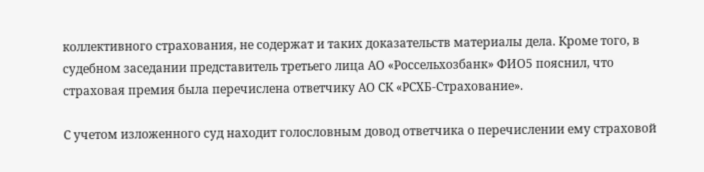коллективного страхования, не содержат и таких доказательств материалы дела. Кроме того, в судебном заседании представитель третьего лица АО «Россельхозбанк» ФИО5 пояснил, что страховая премия была перечислена ответчику АО СК «РСХБ-Страхование».

С учетом изложенного суд находит голословным довод ответчика о перечислении ему страховой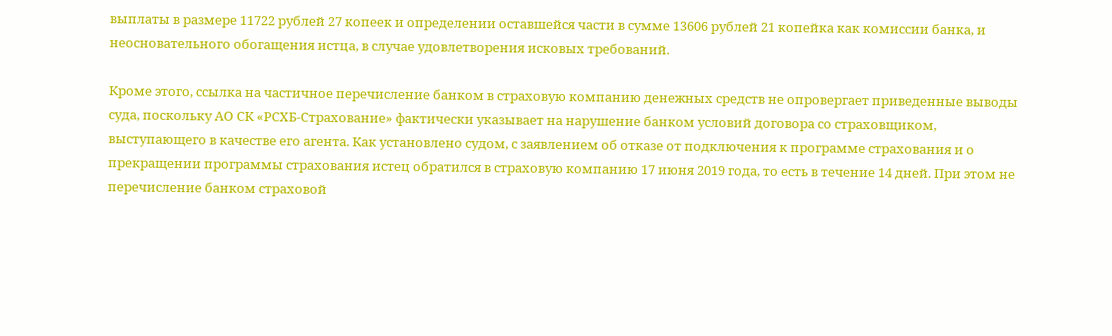выплаты в размере 11722 рублей 27 копеек и определении оставшейся части в сумме 13606 рублей 21 копейка как комиссии банка, и неосновательного обогащения истца, в случае удовлетворения исковых требований.

Кроме этого, ссылка на частичное перечисление банком в страховую компанию денежных средств не опровергает приведенные выводы суда, поскольку АО СК «РСХБ-Страхование» фактически указывает на нарушение банком условий договора со страховщиком, выступающего в качестве его агента. Как установлено судом, с заявлением об отказе от подключения к программе страхования и о прекращении программы страхования истец обратился в страховую компанию 17 июня 2019 года, то есть в течение 14 дней. При этом не перечисление банком страховой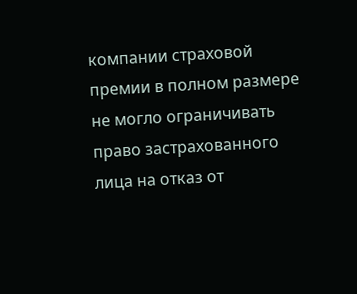компании страховой премии в полном размере не могло ограничивать право застрахованного лица на отказ от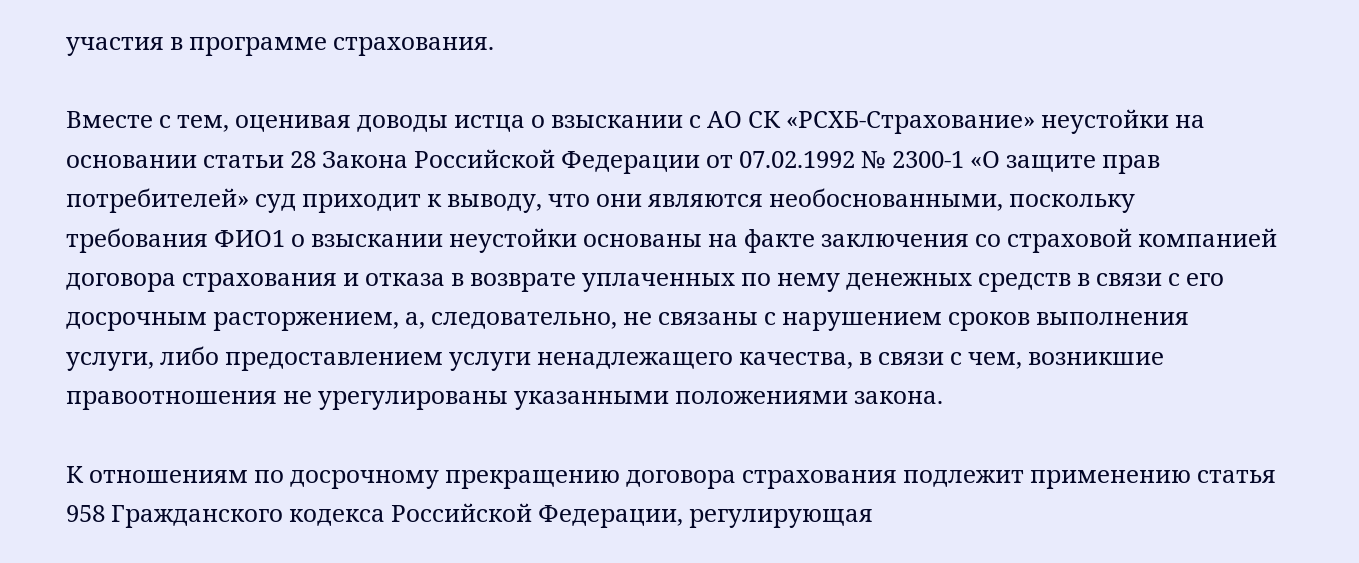участия в программе страхования.

Вместе с тем, оценивая доводы истца о взыскании с АО СК «РСХБ-Страхование» неустойки на основании статьи 28 Закона Российской Федерации от 07.02.1992 № 2300-1 «О защите прав потребителей» суд приходит к выводу, что они являются необоснованными, поскольку требования ФИО1 о взыскании неустойки основаны на факте заключения со страховой компанией договора страхования и отказа в возврате уплаченных по нему денежных средств в связи с его досрочным расторжением, а, следовательно, не связаны с нарушением сроков выполнения услуги, либо предоставлением услуги ненадлежащего качества, в связи с чем, возникшие правоотношения не урегулированы указанными положениями закона.

К отношениям по досрочному прекращению договора страхования подлежит применению статья 958 Гражданского кодекса Российской Федерации, регулирующая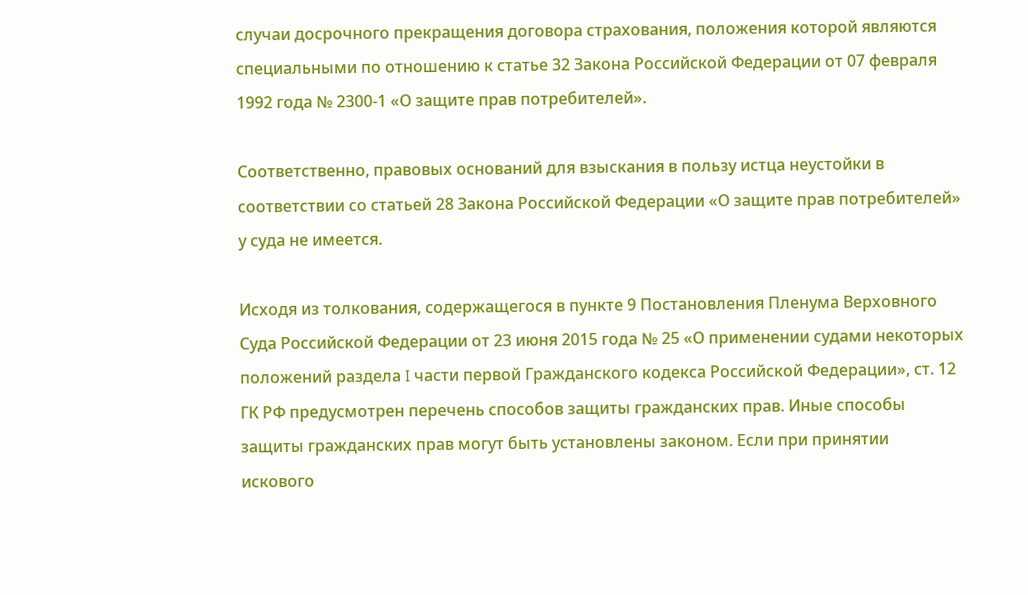случаи досрочного прекращения договора страхования, положения которой являются специальными по отношению к статье 32 Закона Российской Федерации от 07 февраля 1992 года № 2300-1 «О защите прав потребителей».

Соответственно, правовых оснований для взыскания в пользу истца неустойки в соответствии со статьей 28 Закона Российской Федерации «О защите прав потребителей» у суда не имеется.

Исходя из толкования, содержащегося в пункте 9 Постановления Пленума Верховного Суда Российской Федерации от 23 июня 2015 года № 25 «О применении судами некоторых положений раздела I части первой Гражданского кодекса Российской Федерации», ст. 12 ГК РФ предусмотрен перечень способов защиты гражданских прав. Иные способы защиты гражданских прав могут быть установлены законом. Если при принятии искового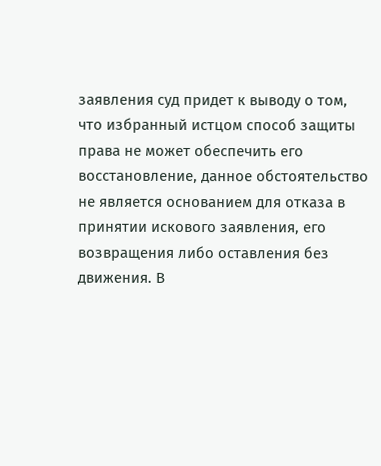заявления суд придет к выводу о том, что избранный истцом способ защиты права не может обеспечить его восстановление, данное обстоятельство не является основанием для отказа в принятии искового заявления, его возвращения либо оставления без движения. В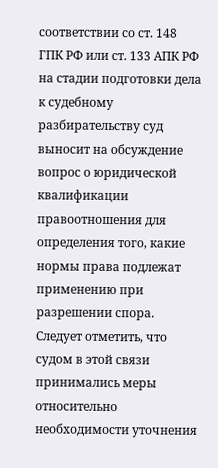соответствии со ст. 148 ГПК РФ или ст. 133 АПК РФ на стадии подготовки дела к судебному разбирательству суд выносит на обсуждение вопрос о юридической квалификации правоотношения для определения того, какие нормы права подлежат применению при разрешении спора. Следует отметить, что судом в этой связи принимались меры относительно необходимости уточнения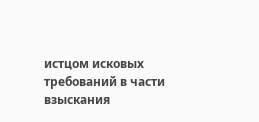истцом исковых требований в части взыскания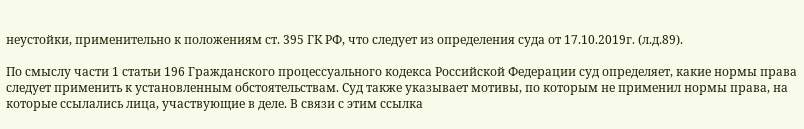неустойки, применительно к положениям ст. 395 ГК РФ, что следует из определения суда от 17.10.2019г. (л.д.89).

По смыслу части 1 статьи 196 Гражданского процессуального кодекса Российской Федерации суд определяет, какие нормы права следует применить к установленным обстоятельствам. Суд также указывает мотивы, по которым не применил нормы права, на которые ссылались лица, участвующие в деле. В связи с этим ссылка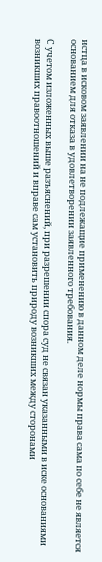истца в исковом заявлении на не подлежащие применению в данном деле нормы права сама по себе не является основанием для отказа в удовлетворении заявленного требования.

С учетом изложенных выше разъяснений, при разрешении спора суд не связан указанными в иске основаниями возникших правоотношений и вправе сам установить природу возникших между сторонами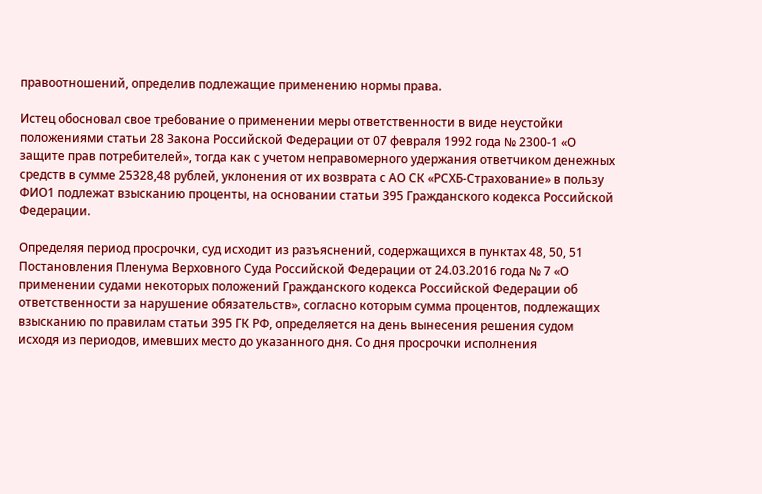правоотношений, определив подлежащие применению нормы права.

Истец обосновал свое требование о применении меры ответственности в виде неустойки положениями статьи 28 Закона Российской Федерации от 07 февраля 1992 года № 2300-1 «О защите прав потребителей», тогда как с учетом неправомерного удержания ответчиком денежных средств в сумме 25328,48 рублей, уклонения от их возврата с АО СК «РСХБ-Страхование» в пользу ФИО1 подлежат взысканию проценты, на основании статьи 395 Гражданского кодекса Российской Федерации.

Определяя период просрочки, суд исходит из разъяснений, содержащихся в пунктах 48, 50, 51 Постановления Пленума Верховного Суда Российской Федерации от 24.03.2016 года № 7 «О применении судами некоторых положений Гражданского кодекса Российской Федерации об ответственности за нарушение обязательств», согласно которым сумма процентов, подлежащих взысканию по правилам статьи 395 ГК РФ, определяется на день вынесения решения судом исходя из периодов, имевших место до указанного дня. Со дня просрочки исполнения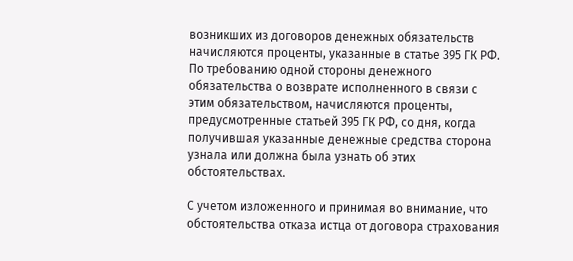возникших из договоров денежных обязательств начисляются проценты, указанные в статье 395 ГК РФ. По требованию одной стороны денежного обязательства о возврате исполненного в связи с этим обязательством, начисляются проценты, предусмотренные статьей 395 ГК РФ, со дня, когда получившая указанные денежные средства сторона узнала или должна была узнать об этих обстоятельствах.

С учетом изложенного и принимая во внимание, что обстоятельства отказа истца от договора страхования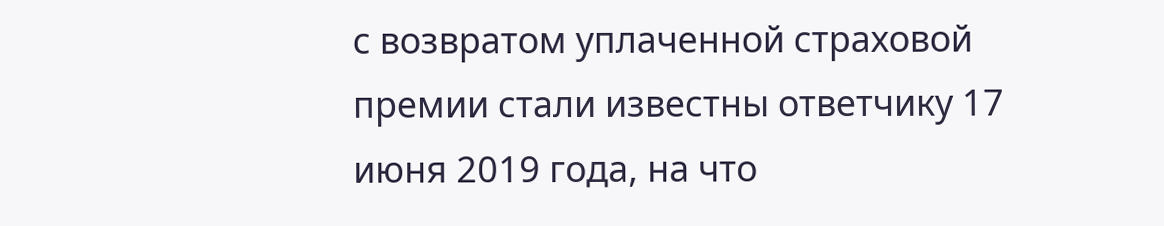с возвратом уплаченной страховой премии стали известны ответчику 17 июня 2019 года, на что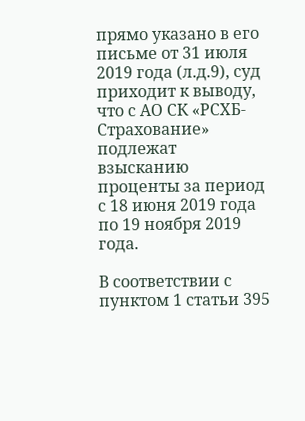прямо указано в его письме от 31 июля 2019 года (л.д.9), суд приходит к выводу, что с АО СК «РСХБ-Страхование» подлежат взысканию проценты за период с 18 июня 2019 года по 19 ноября 2019 года.

В соответствии с пунктом 1 статьи 395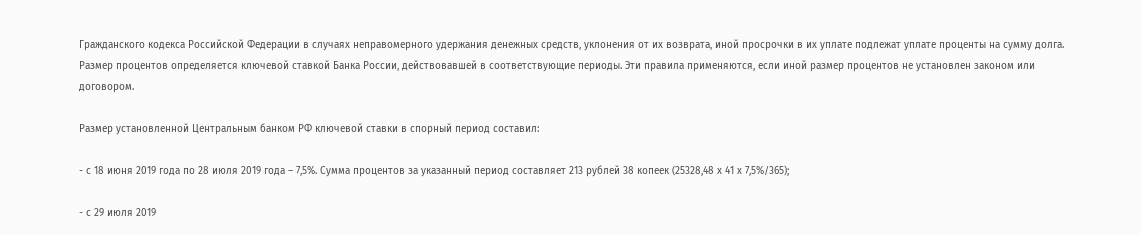Гражданского кодекса Российской Федерации в случаях неправомерного удержания денежных средств, уклонения от их возврата, иной просрочки в их уплате подлежат уплате проценты на сумму долга. Размер процентов определяется ключевой ставкой Банка России, действовавшей в соответствующие периоды. Эти правила применяются, если иной размер процентов не установлен законом или договором.

Размер установленной Центральным банком РФ ключевой ставки в спорный период составил:

- с 18 июня 2019 года по 28 июля 2019 года – 7,5%. Сумма процентов за указанный период составляет 213 рублей 38 копеек (25328,48 х 41 х 7,5%/365);

- с 29 июля 2019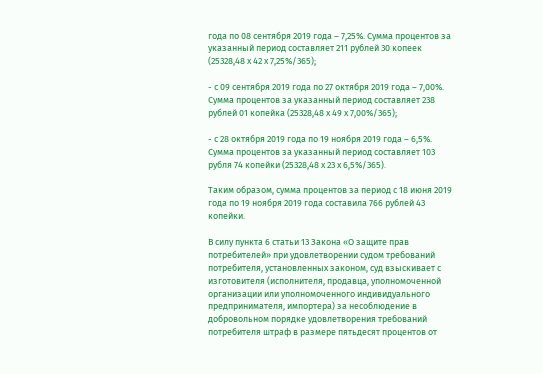года по 08 сентября 2019 года – 7,25%. Сумма процентов за указанный период составляет 211 рублей 30 копеек (25328,48 х 42 х 7,25%/365);

- с 09 сентября 2019 года по 27 октября 2019 года – 7,00%. Сумма процентов за указанный период составляет 238 рублей 01 копейка (25328,48 х 49 х 7,00%/365);

- с 28 октября 2019 года по 19 ноября 2019 года – 6,5%. Сумма процентов за указанный период составляет 103 рубля 74 копейки (25328,48 х 23 х 6,5%/365).

Таким образом, сумма процентов за период с 18 июня 2019 года по 19 ноября 2019 года составила 766 рублей 43 копейки.

В силу пункта 6 статьи 13 Закона «О защите прав потребителей» при удовлетворении судом требований потребителя, установленных законом, суд взыскивает с изготовителя (исполнителя, продавца, уполномоченной организации или уполномоченного индивидуального предпринимателя, импортера) за несоблюдение в добровольном порядке удовлетворения требований потребителя штраф в размере пятьдесят процентов от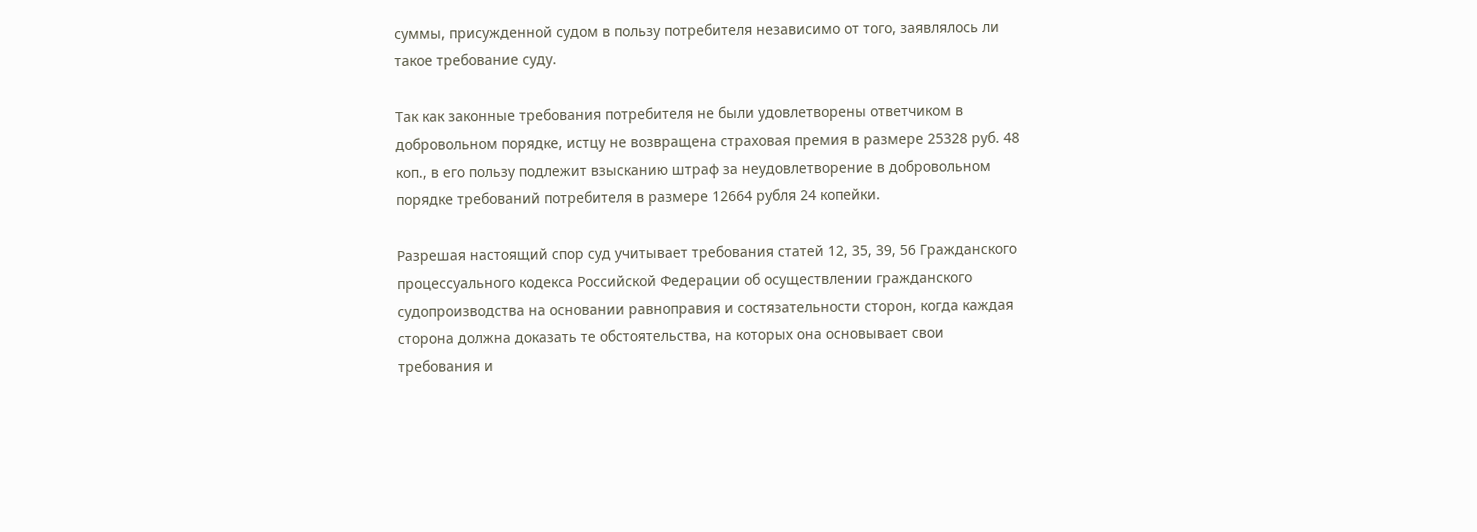суммы, присужденной судом в пользу потребителя независимо от того, заявлялось ли такое требование суду.

Так как законные требования потребителя не были удовлетворены ответчиком в добровольном порядке, истцу не возвращена страховая премия в размере 25328 руб. 48 коп., в его пользу подлежит взысканию штраф за неудовлетворение в добровольном порядке требований потребителя в размере 12664 рубля 24 копейки.

Разрешая настоящий спор суд учитывает требования статей 12, 35, 39, 56 Гражданского процессуального кодекса Российской Федерации об осуществлении гражданского судопроизводства на основании равноправия и состязательности сторон, когда каждая сторона должна доказать те обстоятельства, на которых она основывает свои требования и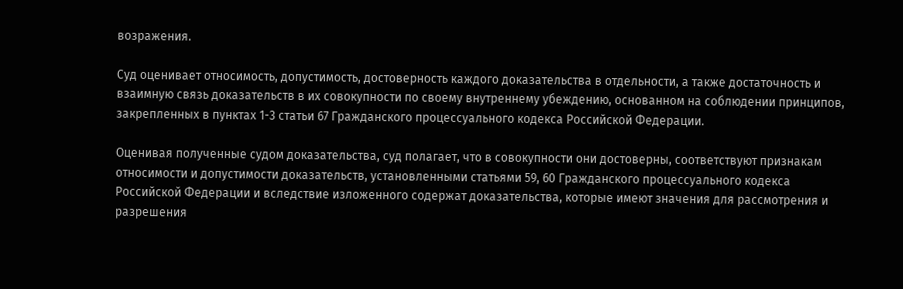возражения.

Суд оценивает относимость, допустимость, достоверность каждого доказательства в отдельности, а также достаточность и взаимную связь доказательств в их совокупности по своему внутреннему убеждению, основанном на соблюдении принципов, закрепленных в пунктах 1-3 статьи 67 Гражданского процессуального кодекса Российской Федерации.

Оценивая полученные судом доказательства, суд полагает, что в совокупности они достоверны, соответствуют признакам относимости и допустимости доказательств, установленными статьями 59, 60 Гражданского процессуального кодекса Российской Федерации и вследствие изложенного содержат доказательства, которые имеют значения для рассмотрения и разрешения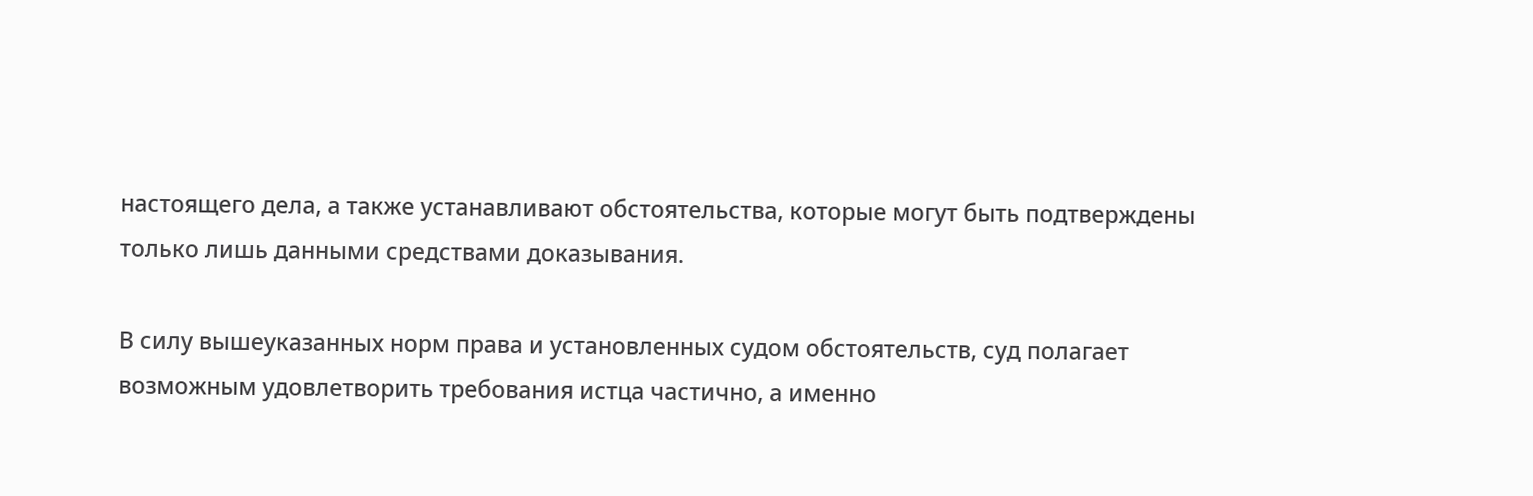настоящего дела, а также устанавливают обстоятельства, которые могут быть подтверждены только лишь данными средствами доказывания.

В силу вышеуказанных норм права и установленных судом обстоятельств, суд полагает возможным удовлетворить требования истца частично, а именно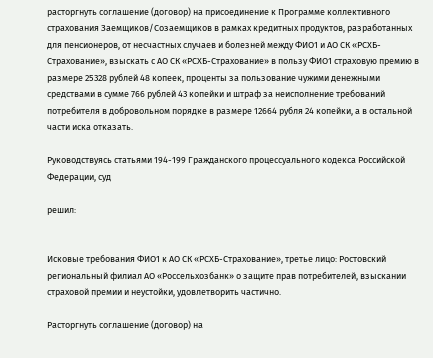расторгнуть соглашение (договор) на присоединение к Программе коллективного страхования Заемщиков/Созаемщиков в рамках кредитных продуктов, разработанных для пенсионеров, от несчастных случаев и болезней между ФИО1 и АО СК «РСХБ-Страхование», взыскать с АО СК «РСХБ-Страхование» в пользу ФИО1 страховую премию в размере 25328 рублей 48 копеек, проценты за пользование чужими денежными средствами в сумме 766 рублей 43 копейки и штраф за неисполнение требований потребителя в добровольном порядке в размере 12664 рубля 24 копейки, а в остальной части иска отказать.

Руководствуясь статьями 194-199 Гражданского процессуального кодекса Российской Федерации, суд

решил:


Исковые требования ФИО1 к АО СК «РСХБ-Страхование», третье лицо: Ростовский региональный филиал АО «Россельхозбанк» о защите прав потребителей, взыскании страховой премии и неустойки, удовлетворить частично.

Расторгнуть соглашение (договор) на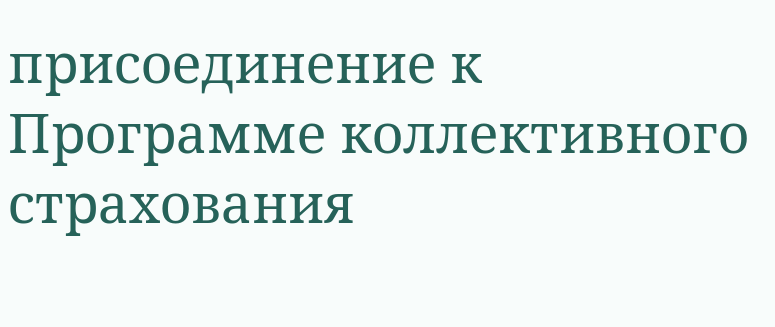присоединение к Программе коллективного страхования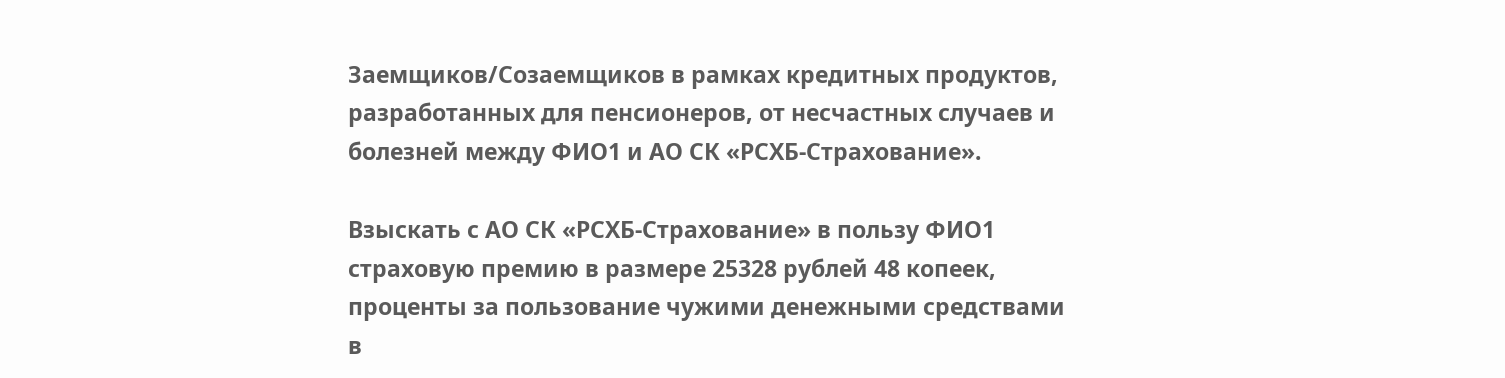Заемщиков/Созаемщиков в рамках кредитных продуктов, разработанных для пенсионеров, от несчастных случаев и болезней между ФИО1 и АО СК «РСХБ-Страхование».

Взыскать с АО СК «РСХБ-Страхование» в пользу ФИО1 страховую премию в размере 25328 рублей 48 копеек, проценты за пользование чужими денежными средствами в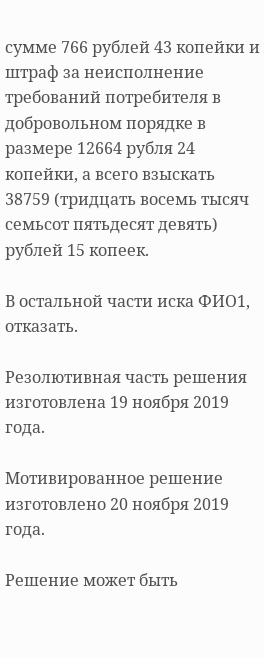сумме 766 рублей 43 копейки и штраф за неисполнение требований потребителя в добровольном порядке в размере 12664 рубля 24 копейки, а всего взыскать 38759 (тридцать восемь тысяч семьсот пятьдесят девять) рублей 15 копеек.

В остальной части иска ФИО1, отказать.

Резолютивная часть решения изготовлена 19 ноября 2019 года.

Мотивированное решение изготовлено 20 ноября 2019 года.

Решение может быть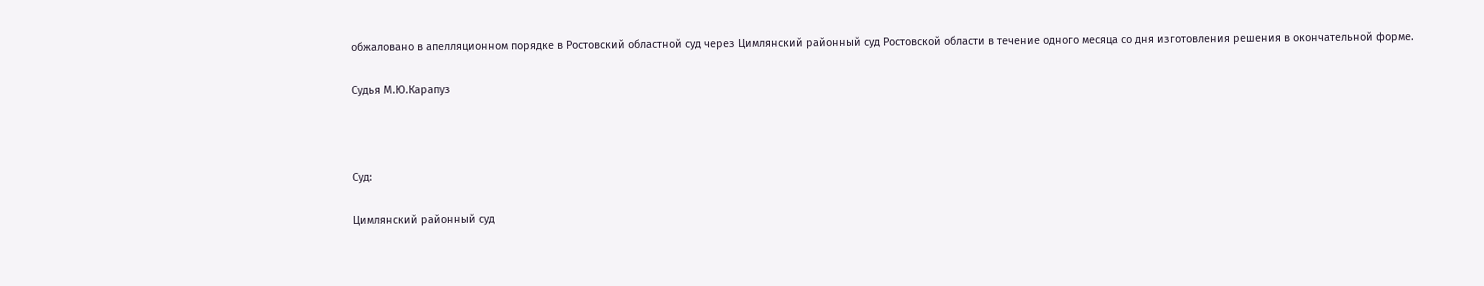обжаловано в апелляционном порядке в Ростовский областной суд через Цимлянский районный суд Ростовской области в течение одного месяца со дня изготовления решения в окончательной форме.

Судья М.Ю.Карапуз



Суд:

Цимлянский районный суд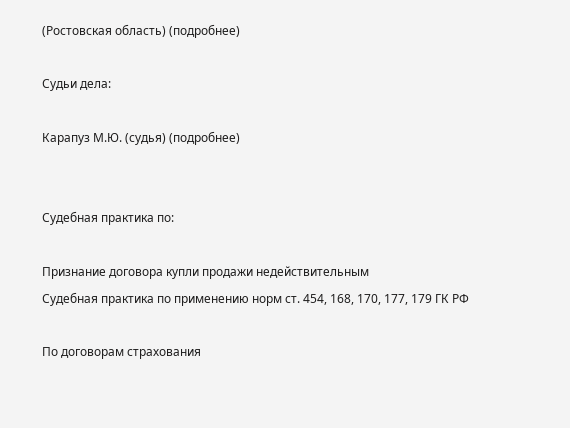(Ростовская область) (подробнее)

Судьи дела:

Карапуз М.Ю. (судья) (подробнее)


Судебная практика по:

Признание договора купли продажи недействительным
Судебная практика по применению норм ст. 454, 168, 170, 177, 179 ГК РФ

По договорам страхования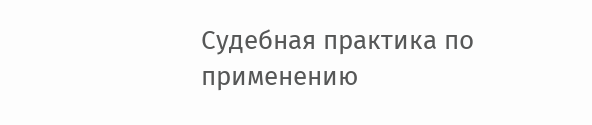Судебная практика по применению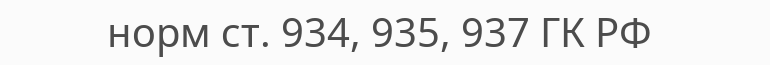норм ст. 934, 935, 937 ГК РФ